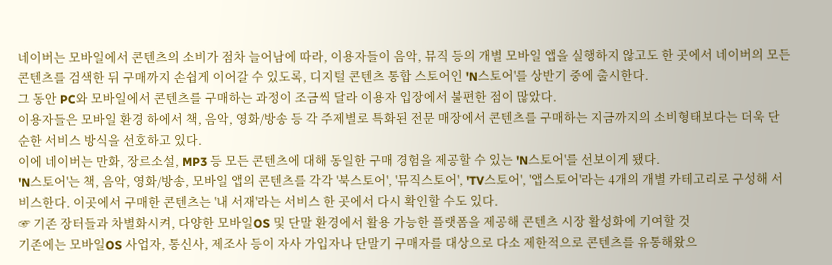네이버는 모바일에서 콘텐츠의 소비가 점차 늘어남에 따라, 이용자들이 음악, 뮤직 등의 개별 모바일 앱을 실행하지 않고도 한 곳에서 네이버의 모든 콘텐츠를 검색한 뒤 구매까지 손쉽게 이어갈 수 있도록, 디지털 콘텐츠 통합 스토어인 'N스토어'를 상반기 중에 출시한다.
그 동안 PC와 모바일에서 콘텐츠를 구매하는 과정이 조금씩 달라 이용자 입장에서 불편한 점이 많았다.
이용자들은 모바일 환경 하에서 책, 음악, 영화/방송 등 각 주제별로 특화된 전문 매장에서 콘텐츠를 구매하는 지금까지의 소비형태보다는 더욱 단순한 서비스 방식을 선호하고 있다.
이에 네이버는 만화, 장르소설, MP3 등 모든 콘텐츠에 대해 동일한 구매 경험을 제공할 수 있는 'N스토어'를 선보이게 됐다.
'N스토어'는 책, 음악, 영화/방송, 모바일 앱의 콘텐츠를 각각 '북스토어', '뮤직스토어', 'TV스토어', '앱스토어'라는 4개의 개별 카테고리로 구성해 서비스한다. 이곳에서 구매한 콘텐츠는 '내 서재'라는 서비스 한 곳에서 다시 확인할 수도 있다.
☞ 기존 장터들과 차별화시켜, 다양한 모바일OS 및 단말 환경에서 활용 가능한 플랫폼을 제공해 콘텐츠 시장 활성화에 기여할 것
기존에는 모바일OS 사업자, 통신사, 제조사 등이 자사 가입자나 단말기 구매자를 대상으로 다소 제한적으로 콘텐츠를 유통해왔으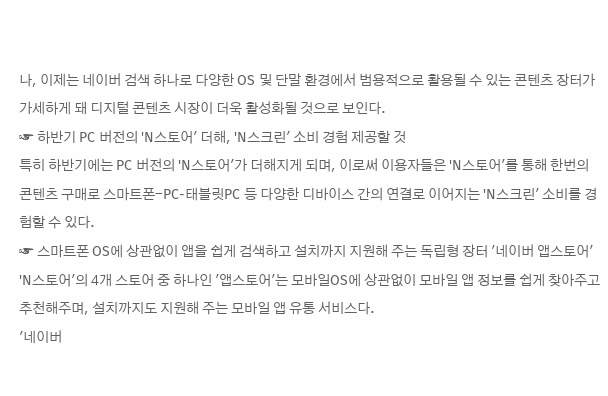나, 이제는 네이버 검색 하나로 다양한 OS 및 단말 환경에서 범용적으로 활용될 수 있는 콘텐츠 장터가 가세하게 돼 디지털 콘텐츠 시장이 더욱 활성화될 것으로 보인다.
☞ 하반기 PC 버전의 'N스토어' 더해, 'N스크린' 소비 경험 제공할 것
특히 하반기에는 PC 버전의 'N스토어'가 더해지게 되며, 이로써 이용자들은 'N스토어'를 통해 한번의 콘텐츠 구매로 스마트폰-PC-태블릿PC 등 다양한 디바이스 간의 연결로 이어지는 'N스크린' 소비를 경험할 수 있다.
☞ 스마트폰 OS에 상관없이 앱을 쉽게 검색하고 설치까지 지원해 주는 독립형 장터 '네이버 앱스토어'
'N스토어'의 4개 스토어 중 하나인 '앱스토어'는 모바일OS에 상관없이 모바일 앱 정보를 쉽게 찾아주고 추천해주며, 설치까지도 지원해 주는 모바일 앱 유통 서비스다.
'네이버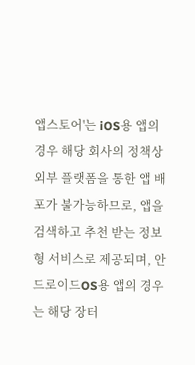앱스토어'는 iOS용 앱의 경우 해당 회사의 정책상 외부 플랫폼을 통한 앱 배포가 불가능하므로, 앱을 검색하고 추천 받는 정보형 서비스로 제공되며, 안드로이드OS용 앱의 경우는 해당 장터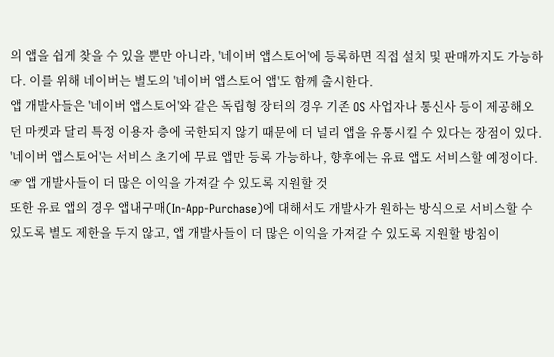의 앱을 쉽게 찾을 수 있을 뿐만 아니라, '네이버 앱스토어'에 등록하면 직접 설치 및 판매까지도 가능하다. 이를 위해 네이버는 별도의 '네이버 앱스토어 앱'도 함께 출시한다.
앱 개발사들은 '네이버 앱스토어'와 같은 독립형 장터의 경우 기존 OS 사업자나 통신사 등이 제공해오던 마켓과 달리 특정 이용자 층에 국한되지 않기 때문에 더 널리 앱을 유통시킬 수 있다는 장점이 있다.
'네이버 앱스토어'는 서비스 초기에 무료 앱만 등록 가능하나, 향후에는 유료 앱도 서비스할 예정이다.
☞ 앱 개발사들이 더 많은 이익을 가져갈 수 있도록 지원할 것
또한 유료 앱의 경우 앱내구매(In-App-Purchase)에 대해서도 개발사가 원하는 방식으로 서비스할 수 있도록 별도 제한을 두지 않고, 앱 개발사들이 더 많은 이익을 가져갈 수 있도록 지원할 방침이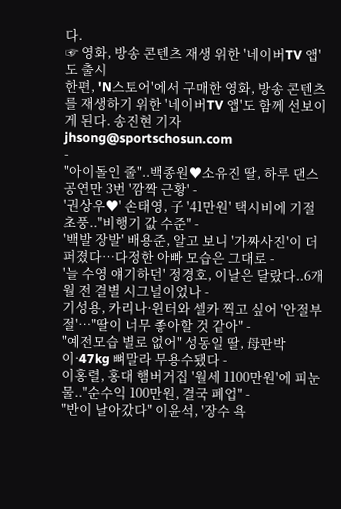다.
☞ 영화, 방송 콘텐츠 재생 위한 '네이버TV 앱'도 출시
한편, 'N스토어'에서 구매한 영화, 방송 콘텐츠를 재생하기 위한 '네이버TV 앱'도 함께 선보이게 된다. 송진현 기자 jhsong@sportschosun.com
-
"아이돌인 줄"..백종원♥소유진 딸, 하루 댄스 공연만 3번 '깜짝 근황' -
'권상우♥' 손태영, 子 '41만원' 택시비에 기절초풍.."비행기 값 수준" -
'백발 장발' 배용준, 알고 보니 '가짜사진'이 더 퍼졌다…다정한 아빠 모습은 그대로 -
'늘 수영 얘기하던' 정경호, 이날은 달랐다..6개월 전 결별 시그널이었나 -
기성용, 카리나·윈터와 셀카 찍고 싶어 '안절부절'…"딸이 너무 좋아할 것 같아" -
"예전모습 별로 없어" 성동일 딸, 母판박이·47kg 뼈말라 무용수됐다 -
이홍렬, 홍대 햄버거집 '월세 1100만원'에 피눈물.."순수익 100만원, 결국 폐업" -
"반이 날아갔다" 이윤석, '장수 욕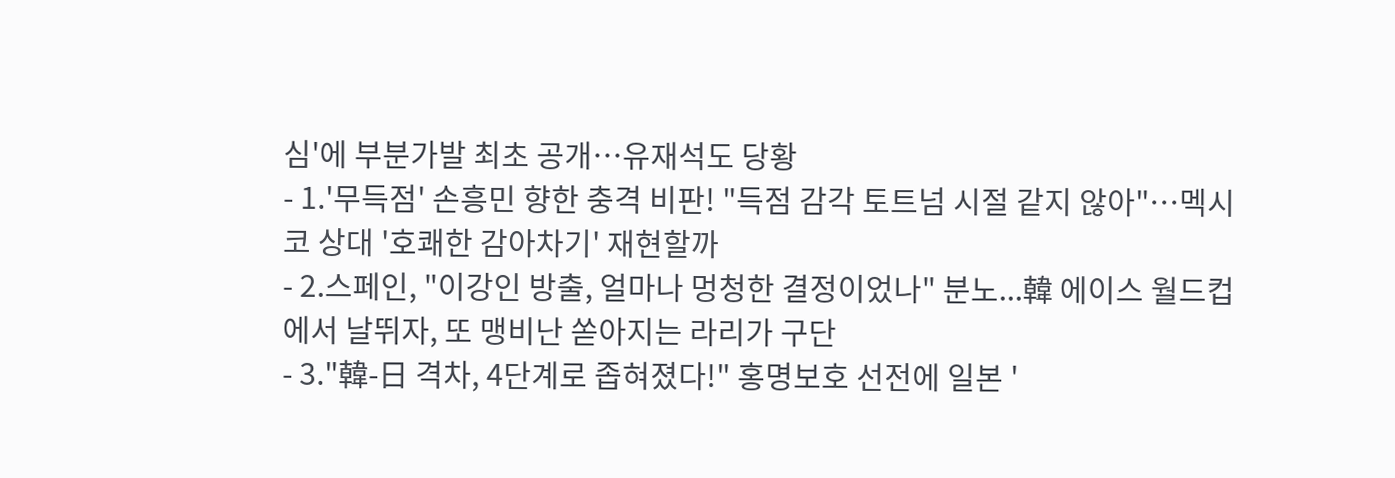심'에 부분가발 최초 공개…유재석도 당황
- 1.'무득점' 손흥민 향한 충격 비판! "득점 감각 토트넘 시절 같지 않아"…멕시코 상대 '호쾌한 감아차기' 재현할까
- 2.스페인, "이강인 방출, 얼마나 멍청한 결정이었나" 분노...韓 에이스 월드컵에서 날뛰자, 또 맹비난 쏟아지는 라리가 구단
- 3."韓-日 격차, 4단계로 좁혀졌다!" 홍명보호 선전에 일본 '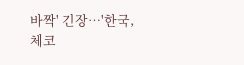바짝' 긴장…'한국, 체코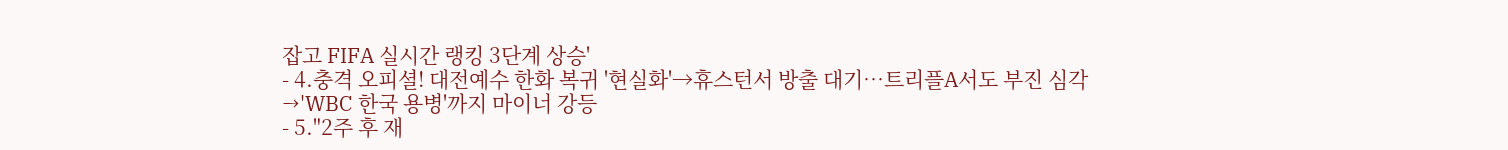잡고 FIFA 실시간 랭킹 3단계 상승'
- 4.충격 오피셜! 대전예수 한화 복귀 '현실화'→휴스턴서 방출 대기…트리플A서도 부진 심각→'WBC 한국 용병'까지 마이너 강등
- 5."2주 후 재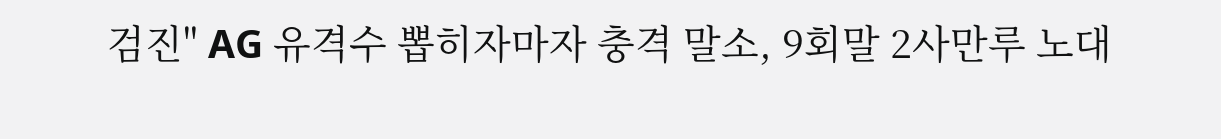검진" AG 유격수 뽑히자마자 충격 말소, 9회말 2사만루 노대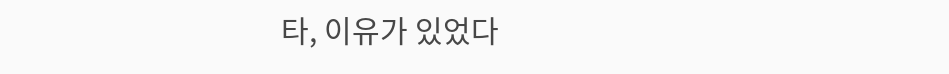타, 이유가 있었다